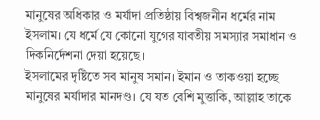মানুষের অধিকার ও মর্যাদা প্রতিষ্ঠায় বিশ্বজনীন ধর্মের নাম ইসলাম। যে ধর্মে যে কোনো যুগের যাবতীয় সমস্যার সমাধান ও দিকনির্দেশনা দেয়া হয়েছে।
ইসলামের দৃষ্টিতে সব মানুষ সমান। ইমান ও তাকওয়া হচ্ছে মানুষের মর্যাদার মানদণ্ড। যে যত বেশি মুত্তাকি, আল্লাহ তাকে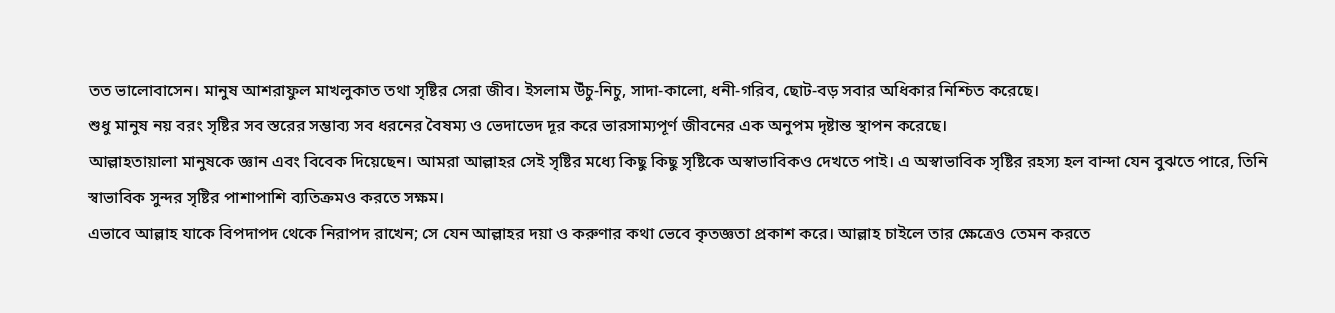তত ভালোবাসেন। মানুষ আশরাফুল মাখলুকাত তথা সৃষ্টির সেরা জীব। ইসলাম উঁচু-নিচু, সাদা-কালো, ধনী-গরিব, ছোট-বড় সবার অধিকার নিশ্চিত করেছে।
শুধু মানুষ নয় বরং সৃষ্টির সব স্তরের সম্ভাব্য সব ধরনের বৈষম্য ও ভেদাভেদ দূর করে ভারসাম্যপূর্ণ জীবনের এক অনুপম দৃষ্টান্ত স্থাপন করেছে।
আল্লাহতায়ালা মানুষকে জ্ঞান এবং বিবেক দিয়েছেন। আমরা আল্লাহর সেই সৃষ্টির মধ্যে কিছু কিছু সৃষ্টিকে অস্বাভাবিকও দেখতে পাই। এ অস্বাভাবিক সৃষ্টির রহস্য হল বান্দা যেন বুঝতে পারে, তিনি স্বাভাবিক সুন্দর সৃষ্টির পাশাপাশি ব্যতিক্রমও করতে সক্ষম।
এভাবে আল্লাহ যাকে বিপদাপদ থেকে নিরাপদ রাখেন; সে যেন আল্লাহর দয়া ও করুণার কথা ভেবে কৃতজ্ঞতা প্রকাশ করে। আল্লাহ চাইলে তার ক্ষেত্রেও তেমন করতে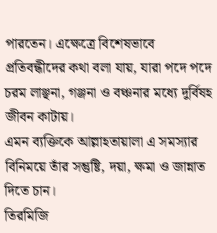পারতেন। এক্ষেত্রে বিশেষভাবে প্রতিবন্ধীদের কথা বলা যায়, যারা পদে পদে চরম লাঞ্ছনা, গঞ্জনা ও বঞ্চনার মধ্যে দুর্বিষহ জীবন কাটায়।
এমন ব্যক্তিকে আল্লাহতায়ালা এ সমস্যার বিনিময়ে তাঁর সন্তুষ্টি, দয়া, ক্ষমা ও জান্নাত দিতে চান।
তিরমিজি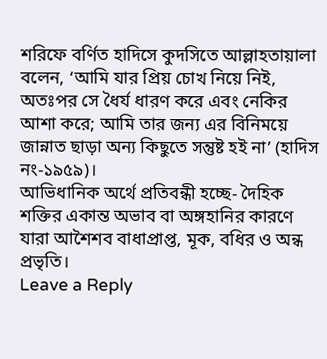শরিফে বর্ণিত হাদিসে কুদসিতে আল্লাহতায়ালা বলেন, ‘আমি যার প্রিয় চোখ নিয়ে নিই, অতঃপর সে ধৈর্য ধারণ করে এবং নেকির আশা করে; আমি তার জন্য এর বিনিময়ে জান্নাত ছাড়া অন্য কিছুতে সন্তুষ্ট হই না’ (হাদিস নং-১৯৫৯)।
আভিধানিক অর্থে প্রতিবন্ধী হচ্ছে- দৈহিক শক্তির একান্ত অভাব বা অঙ্গহানির কারণে যারা আশৈশব বাধাপ্রাপ্ত, মূক, বধির ও অন্ধ প্রভৃতি।
Leave a Reply